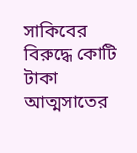সাকিবের বিরুদ্ধে কোটি টাকা আত্মসাতের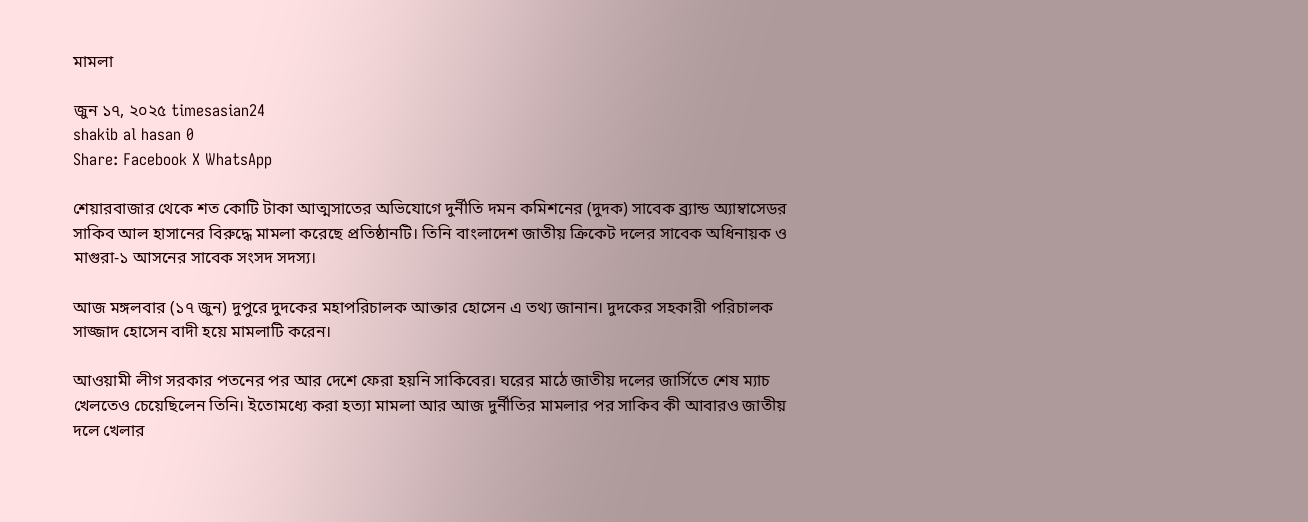মামলা

জুন ১৭, ২০২৫ timesasian24
shakib al hasan 0
Share: Facebook X WhatsApp

শেয়ারবাজার থেকে শত কোটি টাকা আত্মসাতের অভিযোগে দুর্নীতি দমন কমিশনের (দুদক) সাবেক ব্র্যান্ড অ্যাম্বাসেডর সাকিব আল হাসানের বিরুদ্ধে মামলা করেছে প্রতিষ্ঠানটি। তিনি বাংলাদেশ জাতীয় ক্রিকেট দলের সাবেক অধিনায়ক ও মাগুরা-১ আসনের সাবেক সংসদ সদস্য।

আজ মঙ্গলবার (১৭ জুন) দুপুরে দুদকের মহাপরিচালক আক্তার হোসেন এ তথ্য জানান। দুদকের সহকারী পরিচালক সাজ্জাদ হোসেন বাদী হয়ে মামলাটি করেন।

আওয়ামী লীগ সরকার পতনের পর আর দেশে ফেরা হয়নি সাকিবের। ঘরের মাঠে জাতীয় দলের জার্সিতে শেষ ম্যাচ খেলতেও চেয়েছিলেন তিনি। ইতোমধ্যে করা হত্যা মামলা আর আজ দুর্নীতির মামলার পর সাকিব কী আবারও জাতীয় দলে খেলার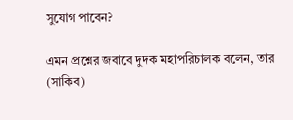সুযোগ পাবেন?

এমন প্রশ্নের জবাবে দুদক মহাপরিচালক বলেন, তার (সাকিব)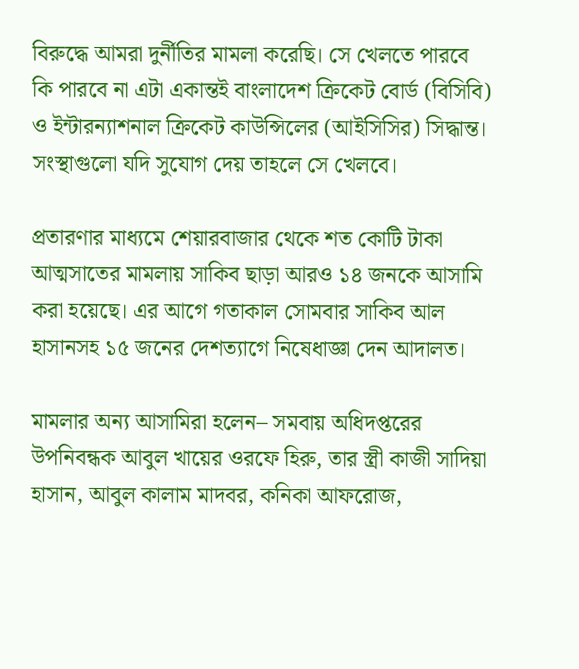বিরুদ্ধে আমরা দুর্নীতির মামলা করেছি। সে খেলতে পারবে কি পারবে না এটা একান্তই বাংলাদেশ ক্রিকেট বোর্ড (বিসিবি) ও ইন্টারন্যাশনাল ক্রিকেট কাউন্সিলের (আইসিসির) সিদ্ধান্ত। সংস্থাগুলো যদি সুযোগ দেয় তাহলে সে খেলবে।

প্রতারণার মাধ্যমে শেয়ারবাজার থেকে শত কোটি টাকা আত্মসাতের মামলায় সাকিব ছাড়া আরও ১৪ জনকে আসামি করা হয়েছে। এর আগে গতাকাল সোমবার সাকিব আল হাসানসহ ১৫ জনের দেশত্যাগে নিষেধাজ্ঞা দেন আদালত।

মামলার অন্য আসামিরা হলেন– সমবায় অধিদপ্তরের উপনিবন্ধক আবুল খায়ের ওরফে হিরু, তার স্ত্রী কাজী সাদিয়া হাসান, আবুল কালাম মাদবর, কনিকা আফরোজ,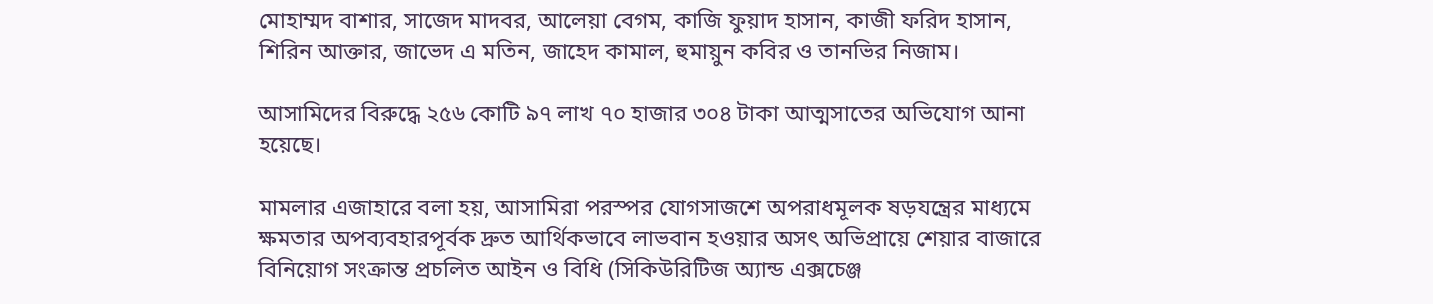মোহাম্মদ বাশার, সাজেদ মাদবর, আলেয়া বেগম, কাজি ফুয়াদ হাসান, কাজী ফরিদ হাসান, শিরিন আক্তার, জাভেদ এ মতিন, জাহেদ কামাল, হুমায়ুন কবির ও তানভির নিজাম।

আসামিদের বিরুদ্ধে ২৫৬ কোটি ৯৭ লাখ ৭০ হাজার ৩০৪ টাকা আত্মসাতের অভিযোগ আনা হয়েছে।

মামলার এজাহারে বলা হয়, আসামিরা পরস্পর যোগসাজশে অপরাধমূলক ষড়যন্ত্রের মাধ্যমে ক্ষমতার অপব্যবহারপূর্বক দ্রুত আর্থিকভাবে লাভবান হওয়ার অসৎ অভিপ্রায়ে শেয়ার বাজারে বিনিয়োগ সংক্রান্ত প্রচলিত আইন ও বিধি (সিকিউরিটিজ অ্যান্ড এক্সচেঞ্জ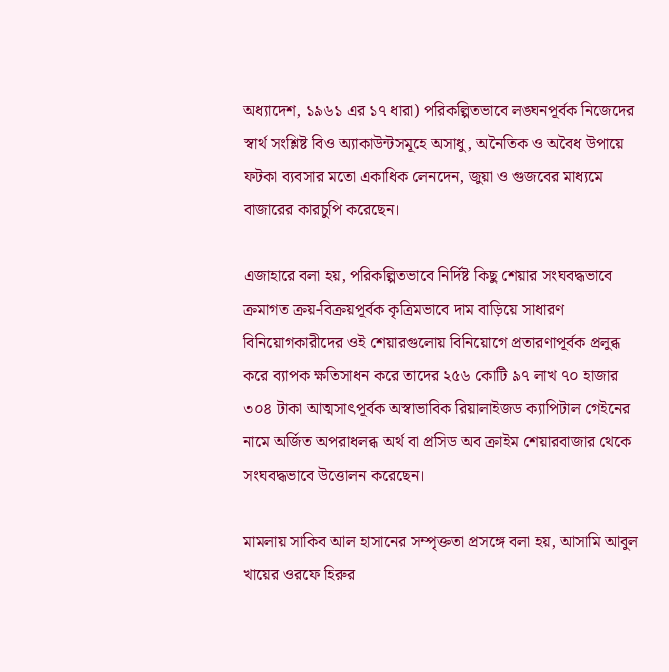অধ্যাদেশ, ১৯৬১ এর ১৭ ধারা) পরিকল্পিতভাবে লঙ্ঘনপূর্বক নিজেদের স্বার্থ সংশ্লিষ্ট বিও অ্যাকাউন্টসমূহে অসাধু, অনৈতিক ও অবৈধ উপায়ে ফটকা ব্যবসার মতো একাধিক লেনদেন, জুয়া ও গুজবের মাধ্যমে বাজারের কারচুপি করেছেন।

এজাহারে বলা হয়, পরিকল্পিতভাবে নির্দিষ্ট কিছু শেয়ার সংঘবদ্ধভাবে ক্রমাগত ক্রয়-বিক্রয়পূর্বক কৃত্রিমভাবে দাম বাড়িয়ে সাধারণ বিনিয়োগকারীদের ওই শেয়ারগুলোয় বিনিয়োগে প্রতারণাপূর্বক প্রলুব্ধ করে ব্যাপক ক্ষতিসাধন করে তাদের ২৫৬ কোটি ৯৭ লাখ ৭০ হাজার ৩০৪ টাকা আত্মসাৎপূর্বক অস্বাভাবিক রিয়ালাইজড ক্যাপিটাল গেইনের নামে অর্জিত অপরাধলব্ধ অর্থ বা প্রসিড অব ক্রাইম শেয়ারবাজার থেকে সংঘবদ্ধভাবে উত্তোলন করেছেন।

মামলায় সাকিব আল হাসানের সম্পৃক্ততা প্রসঙ্গে বলা হয়, আসামি আবুল খায়ের ওরফে হিরুর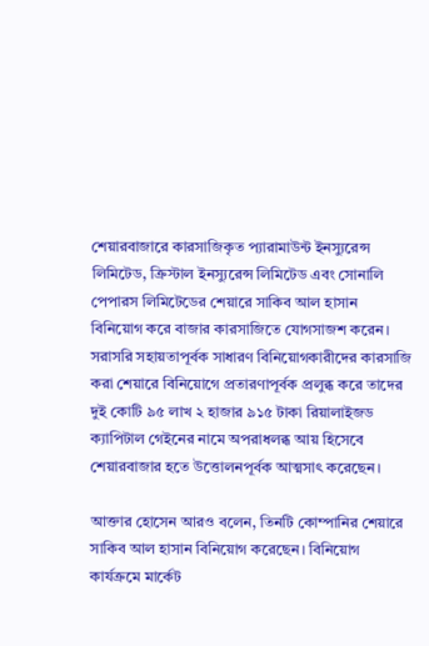শেয়ারবাজারে কারসাজিকৃত প্যারামাউন্ট ইনস্যুরেন্স লিমিটেড, ক্রিস্টাল ইনস্যুরেন্স লিমিটেড এবং সোনালি পেপারস লিমিটেডের শেয়ারে সাকিব আল হাসান বিনিয়োগ করে বাজার কারসাজিতে যোগসাজশ করেন। সরাসরি সহায়তাপূর্বক সাধারণ বিনিয়োগকারীদের কারসাজি করা শেয়ারে বিনিয়োগে প্রতারণাপূর্বক প্রলুব্ধ করে তাদের দুই কোটি ৯৫ লাখ ২ হাজার ৯১৫ টাকা রিয়ালাইজড ক্যাপিটাল গেইনের নামে অপরাধলব্ধ আয় হিসেবে শেয়ারবাজার হতে উত্তোলনপূর্বক আত্মসাৎ করেছেন।

আক্তার হোসেন আরও বলেন, তিনটি কোম্পানির শেয়ারে সাকিব আল হাসান বিনিয়োগ করেছেন। বিনিয়োগ কার্যক্রমে মার্কেট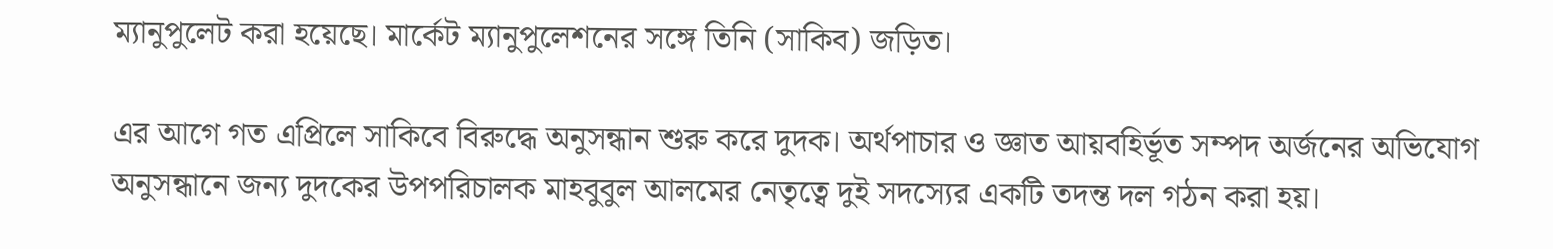ম্যানুপুলেট করা হয়েছে। মার্কেট ম্যানুপুলেশনের সঙ্গে তিনি (সাকিব) জড়িত।

এর আগে গত এপ্রিলে সাকিবে বিরুদ্ধে অনুসন্ধান শুরু করে দুদক। অর্থপাচার ও জ্ঞাত আয়বহির্ভূত সম্পদ অর্জনের অভিযোগ অনুসন্ধানে জন্য দুদকের উপপরিচালক মাহবুবুল আলমের নেতৃত্বে দুই সদস্যের একটি তদন্ত দল গঠন করা হয়।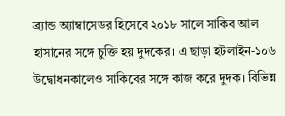ব্র্যান্ড অ্যাম্বাসেডর হিসেবে ২০১৮ সালে সাকিব আল হাসানের সঙ্গে চুক্তি হয় দুদকের। এ ছাড়া হটলাইন-১০৬ উদ্বোধনকালেও সাকিবের সঙ্গে কাজ করে দুদক। বিভিন্ন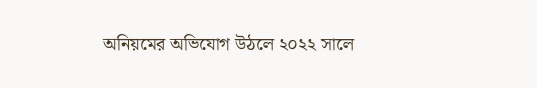অনিয়মের অভিযোগ উঠলে ২০২২ সালে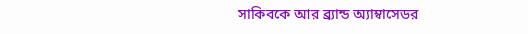সাকিবকে আর ব্র্যান্ড অ্যাম্বাসেডর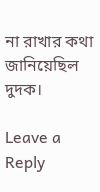না রাখার কথা জানিয়েছিল দুদক।

Leave a Reply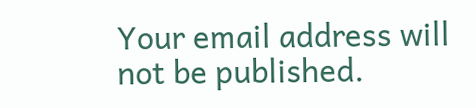Your email address will not be published.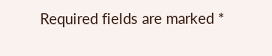Required fields are marked *